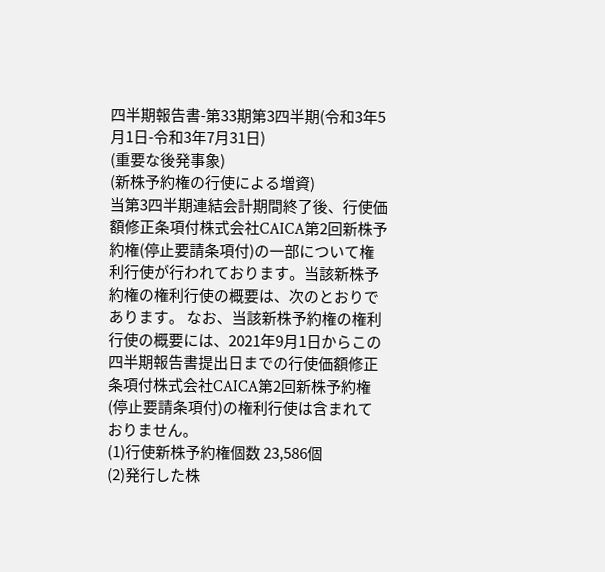四半期報告書-第33期第3四半期(令和3年5月1日-令和3年7月31日)
(重要な後発事象)
(新株予約権の行使による増資)
当第3四半期連結会計期間終了後、行使価額修正条項付株式会社CAICA第2回新株予約権(停止要請条項付)の一部について権利行使が行われております。当該新株予約権の権利行使の概要は、次のとおりであります。 なお、当該新株予約権の権利行使の概要には、2021年9月1日からこの四半期報告書提出日までの行使価額修正条項付株式会社CAICA第2回新株予約権(停止要請条項付)の権利行使は含まれておりません。
(1)行使新株予約権個数 23,586個
(2)発行した株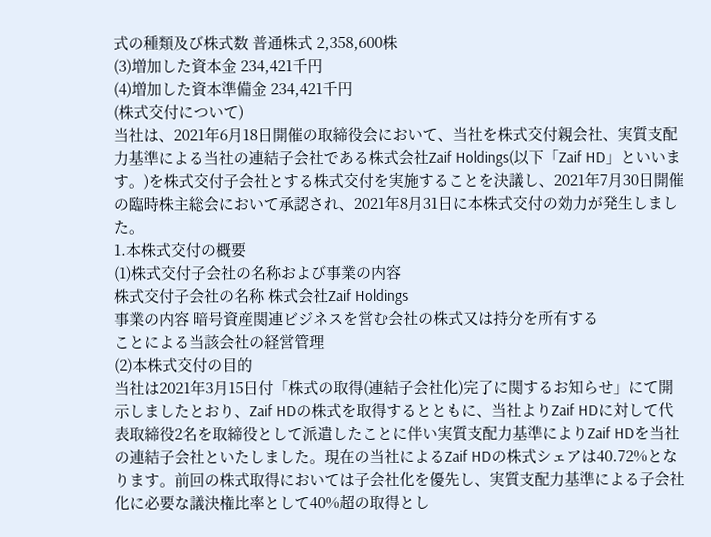式の種類及び株式数 普通株式 2,358,600株
(3)増加した資本金 234,421千円
(4)増加した資本準備金 234,421千円
(株式交付について)
当社は、2021年6月18日開催の取締役会において、当社を株式交付親会社、実質支配力基準による当社の連結子会社である株式会社Zaif Holdings(以下「Zaif HD」といいます。)を株式交付子会社とする株式交付を実施することを決議し、2021年7月30日開催の臨時株主総会において承認され、2021年8月31日に本株式交付の効力が発生しました。
1.本株式交付の概要
(1)株式交付子会社の名称および事業の内容
株式交付子会社の名称 株式会社Zaif Holdings
事業の内容 暗号資産関連ビジネスを営む会社の株式又は持分を所有する
ことによる当該会社の経営管理
(2)本株式交付の目的
当社は2021年3月15日付「株式の取得(連結子会社化)完了に関するお知らせ」にて開示しましたとおり、Zaif HDの株式を取得するとともに、当社よりZaif HDに対して代表取締役2名を取締役として派遣したことに伴い実質支配力基準によりZaif HDを当社の連結子会社といたしました。現在の当社によるZaif HDの株式シェアは40.72%となります。前回の株式取得においては子会社化を優先し、実質支配力基準による子会社化に必要な議決権比率として40%超の取得とし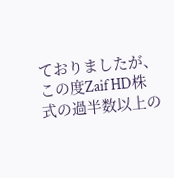ておりましたが、この度Zaif HD株式の過半数以上の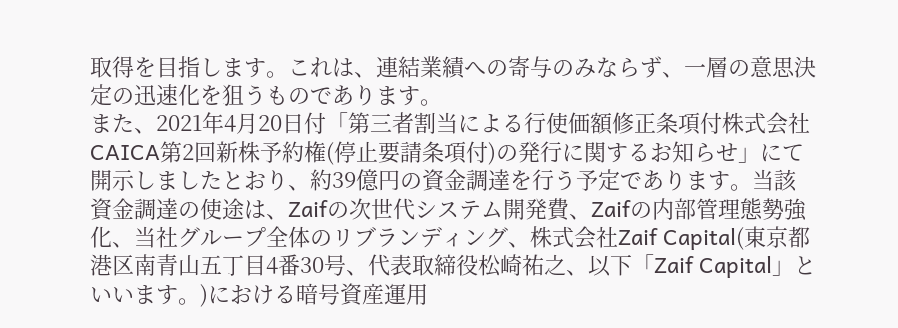取得を目指します。これは、連結業績への寄与のみならず、一層の意思決定の迅速化を狙うものであります。
また、2021年4月20日付「第三者割当による行使価額修正条項付株式会社CAICA第2回新株予約権(停止要請条項付)の発行に関するお知らせ」にて開示しましたとおり、約39億円の資金調達を行う予定であります。当該資金調達の使途は、Zaifの次世代システム開発費、Zaifの内部管理態勢強化、当社グループ全体のリブランディング、株式会社Zaif Capital(東京都港区南青山五丁目4番30号、代表取締役松崎祐之、以下「Zaif Capital」といいます。)における暗号資産運用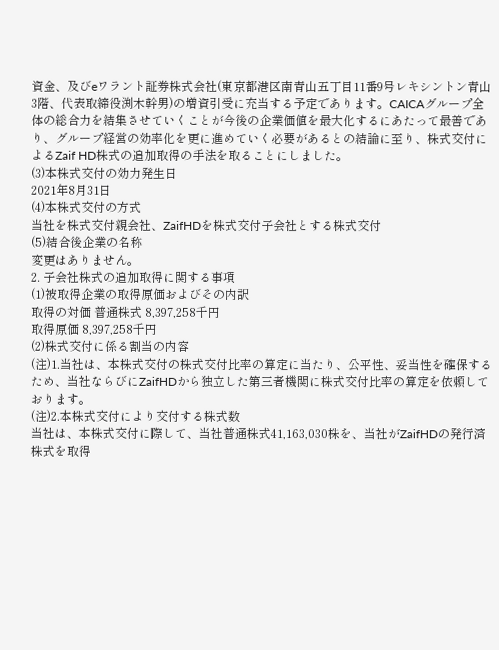資金、及びeワラント証券株式会社(東京都港区南青山五丁目11番9号レキシントン青山3階、代表取締役渕木幹男)の増資引受に充当する予定であります。CAICAグループ全体の総合力を結集させていくことが今後の企業価値を最大化するにあたって最善であり、グループ経営の効率化を更に進めていく必要があるとの結論に至り、株式交付によるZaif HD株式の追加取得の手法を取ることにしました。
(3)本株式交付の効力発生日
2021年8月31日
(4)本株式交付の方式
当社を株式交付親会社、ZaifHDを株式交付子会社とする株式交付
(5)結合後企業の名称
変更はありません。
2. 子会社株式の追加取得に関する事項
(1)被取得企業の取得原価およびその内訳
取得の対価 普通株式 8,397,258千円
取得原価 8,397,258千円
(2)株式交付に係る割当の内容
(注)1.当社は、本株式交付の株式交付比率の算定に当たり、公平性、妥当性を確保するため、当社ならびにZaifHDから独立した第三者機関に株式交付比率の算定を依頼しております。
(注)2.本株式交付により交付する株式数
当社は、本株式交付に際して、当社普通株式41,163,030株を、当社がZaifHDの発行済株式を取得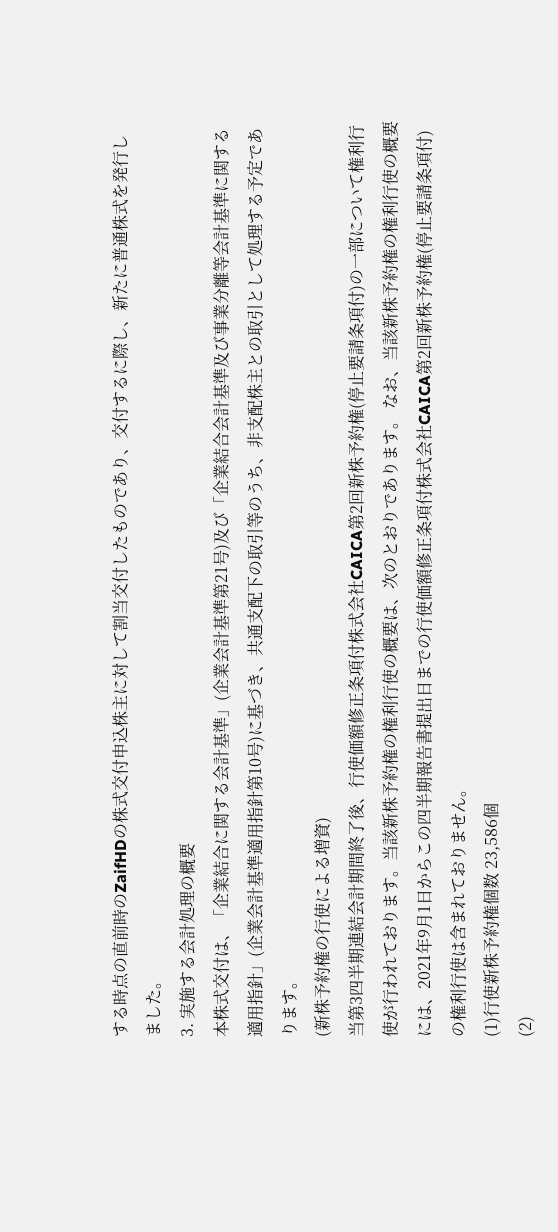する時点の直前時のZaifHDの株式交付申込株主に対して割当交付したものであり、交付するに際し、新たに普通株式を発行しました。
3. 実施する会計処理の概要
本株式交付は、「企業結合に関する会計基準」(企業会計基準第21号)及び「企業結合会計基準及び事業分離等会計基準に関する適用指針」(企業会計基準適用指針第10号)に基づき、共通支配下の取引等のうち、非支配株主との取引として処理する予定であります。
(新株予約権の行使による増資)
当第3四半期連結会計期間終了後、行使価額修正条項付株式会社CAICA第2回新株予約権(停止要請条項付)の一部について権利行使が行われております。当該新株予約権の権利行使の概要は、次のとおりであります。 なお、当該新株予約権の権利行使の概要には、2021年9月1日からこの四半期報告書提出日までの行使価額修正条項付株式会社CAICA第2回新株予約権(停止要請条項付)の権利行使は含まれておりません。
(1)行使新株予約権個数 23,586個
(2)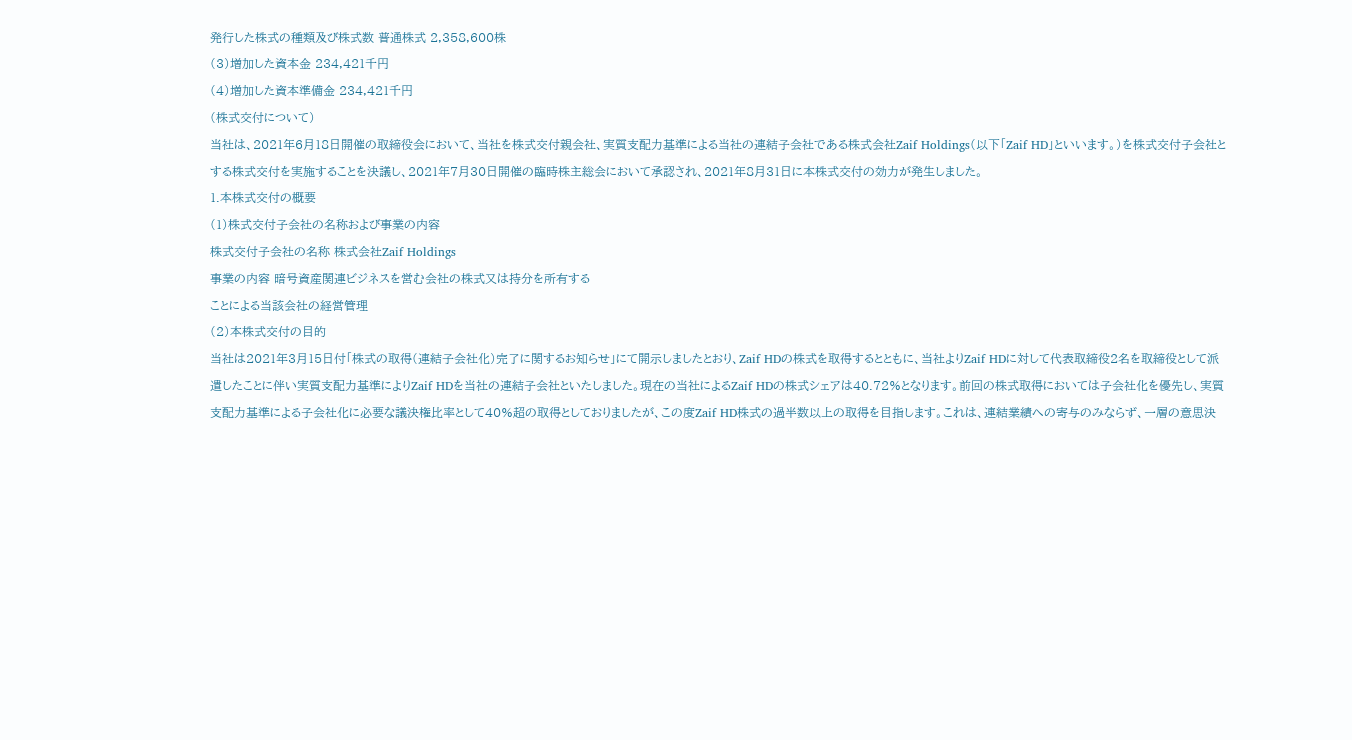発行した株式の種類及び株式数 普通株式 2,358,600株
(3)増加した資本金 234,421千円
(4)増加した資本準備金 234,421千円
(株式交付について)
当社は、2021年6月18日開催の取締役会において、当社を株式交付親会社、実質支配力基準による当社の連結子会社である株式会社Zaif Holdings(以下「Zaif HD」といいます。)を株式交付子会社とする株式交付を実施することを決議し、2021年7月30日開催の臨時株主総会において承認され、2021年8月31日に本株式交付の効力が発生しました。
1.本株式交付の概要
(1)株式交付子会社の名称および事業の内容
株式交付子会社の名称 株式会社Zaif Holdings
事業の内容 暗号資産関連ビジネスを営む会社の株式又は持分を所有する
ことによる当該会社の経営管理
(2)本株式交付の目的
当社は2021年3月15日付「株式の取得(連結子会社化)完了に関するお知らせ」にて開示しましたとおり、Zaif HDの株式を取得するとともに、当社よりZaif HDに対して代表取締役2名を取締役として派遣したことに伴い実質支配力基準によりZaif HDを当社の連結子会社といたしました。現在の当社によるZaif HDの株式シェアは40.72%となります。前回の株式取得においては子会社化を優先し、実質支配力基準による子会社化に必要な議決権比率として40%超の取得としておりましたが、この度Zaif HD株式の過半数以上の取得を目指します。これは、連結業績への寄与のみならず、一層の意思決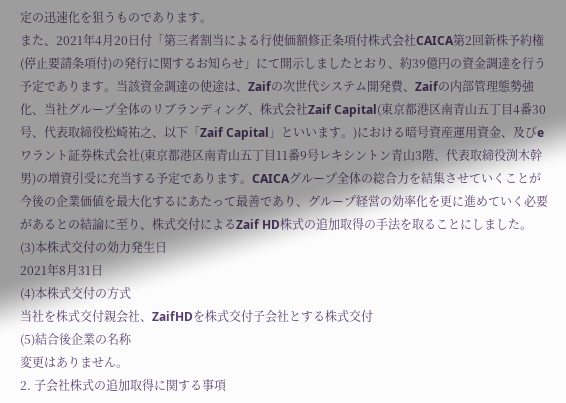定の迅速化を狙うものであります。
また、2021年4月20日付「第三者割当による行使価額修正条項付株式会社CAICA第2回新株予約権(停止要請条項付)の発行に関するお知らせ」にて開示しましたとおり、約39億円の資金調達を行う予定であります。当該資金調達の使途は、Zaifの次世代システム開発費、Zaifの内部管理態勢強化、当社グループ全体のリブランディング、株式会社Zaif Capital(東京都港区南青山五丁目4番30号、代表取締役松崎祐之、以下「Zaif Capital」といいます。)における暗号資産運用資金、及びeワラント証券株式会社(東京都港区南青山五丁目11番9号レキシントン青山3階、代表取締役渕木幹男)の増資引受に充当する予定であります。CAICAグループ全体の総合力を結集させていくことが今後の企業価値を最大化するにあたって最善であり、グループ経営の効率化を更に進めていく必要があるとの結論に至り、株式交付によるZaif HD株式の追加取得の手法を取ることにしました。
(3)本株式交付の効力発生日
2021年8月31日
(4)本株式交付の方式
当社を株式交付親会社、ZaifHDを株式交付子会社とする株式交付
(5)結合後企業の名称
変更はありません。
2. 子会社株式の追加取得に関する事項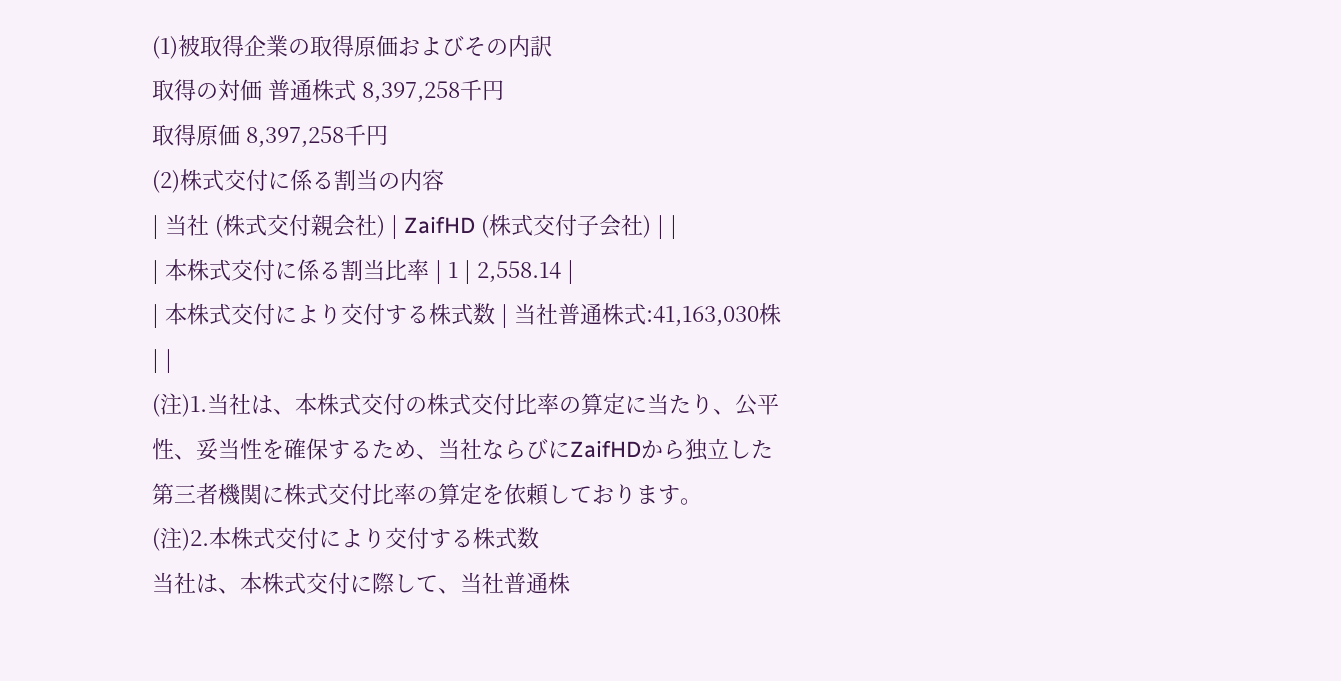(1)被取得企業の取得原価およびその内訳
取得の対価 普通株式 8,397,258千円
取得原価 8,397,258千円
(2)株式交付に係る割当の内容
| 当社 (株式交付親会社) | ZaifHD (株式交付子会社) | |
| 本株式交付に係る割当比率 | 1 | 2,558.14 |
| 本株式交付により交付する株式数 | 当社普通株式:41,163,030株 | |
(注)1.当社は、本株式交付の株式交付比率の算定に当たり、公平性、妥当性を確保するため、当社ならびにZaifHDから独立した第三者機関に株式交付比率の算定を依頼しております。
(注)2.本株式交付により交付する株式数
当社は、本株式交付に際して、当社普通株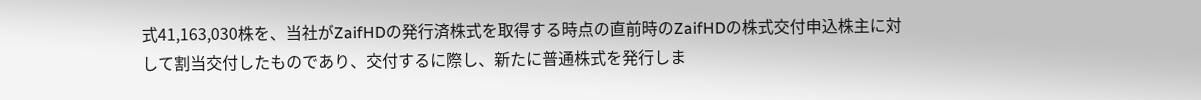式41,163,030株を、当社がZaifHDの発行済株式を取得する時点の直前時のZaifHDの株式交付申込株主に対して割当交付したものであり、交付するに際し、新たに普通株式を発行しま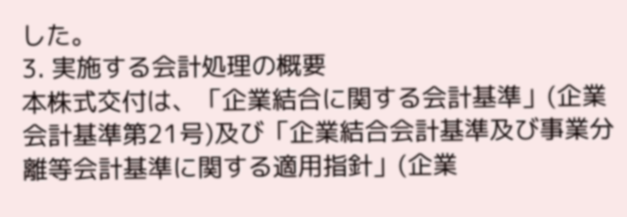した。
3. 実施する会計処理の概要
本株式交付は、「企業結合に関する会計基準」(企業会計基準第21号)及び「企業結合会計基準及び事業分離等会計基準に関する適用指針」(企業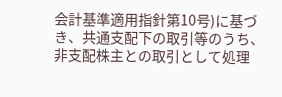会計基準適用指針第10号)に基づき、共通支配下の取引等のうち、非支配株主との取引として処理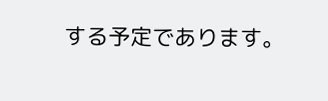する予定であります。